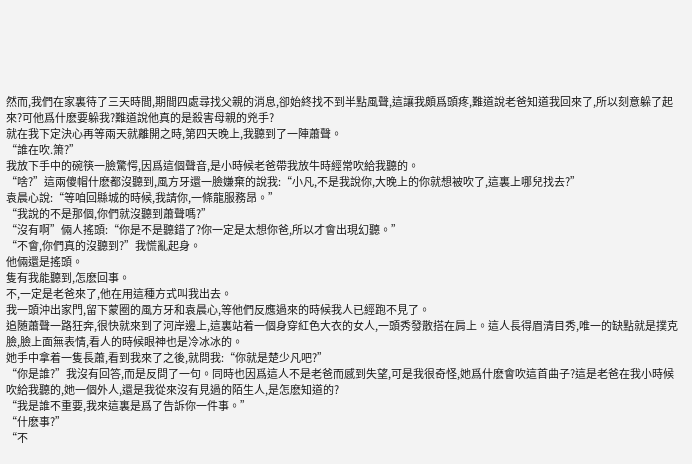然而,我們在家裏待了三天時間,期間四處尋找父親的消息,卻始終找不到半點風聲,這讓我頗爲頭疼,難道說老爸知道我回來了,所以刻意躲了起來?可他爲什麽要躲我?難道說他真的是殺害母親的兇手?
就在我下定決心再等兩天就離開之時,第四天晚上,我聽到了一陣蕭聲。
“誰在吹.箫?”
我放下手中的碗筷一臉驚愕,因爲這個聲音,是小時候老爸帶我放牛時經常吹給我聽的。
“啥?”這兩傻帽什麽都沒聽到,風方牙還一臉嫌棄的說我:“小凡,不是我說你,大晚上的你就想被吹了,這裏上哪兒找去?”
袁晨心說:“等咱回縣城的時候,我請你,一條龍服務昂。”
“我說的不是那個,你們就沒聽到蕭聲嗎?”
“沒有啊”倆人搖頭:“你是不是聽錯了?你一定是太想你爸,所以才會出現幻聽。”
“不會,你們真的沒聽到?”我慌亂起身。
他倆還是搖頭。
隻有我能聽到,怎麽回事。
不,一定是老爸來了,他在用這種方式叫我出去。
我一頭沖出家門,留下蒙圈的風方牙和袁晨心,等他們反應過來的時候我人已經跑不見了。
追随蕭聲一路狂奔,很快就來到了河岸邊上,這裏站着一個身穿紅色大衣的女人,一頭秀發散搭在肩上。這人長得眉清目秀,唯一的缺點就是撲克臉,臉上面無表情,看人的時候眼神也是冷冰冰的。
她手中拿着一隻長蕭,看到我來了之後,就問我:“你就是楚少凡吧?”
“你是誰?”我沒有回答,而是反問了一句。同時也因爲這人不是老爸而感到失望,可是我很奇怪,她爲什麽會吹這首曲子?這是老爸在我小時候吹給我聽的,她一個外人,還是我從來沒有見過的陌生人,是怎麽知道的?
“我是誰不重要,我來這裏是爲了告訴你一件事。”
“什麽事?”
“不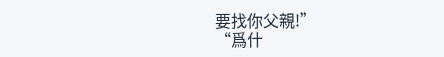要找你父親!”
“爲什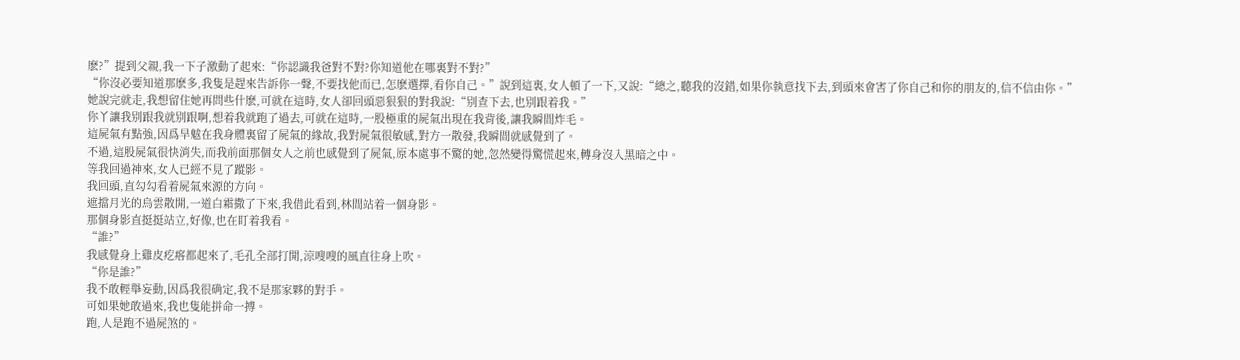麽?”提到父親,我一下子激動了起來:“你認識我爸對不對?你知道他在哪裏對不對?”
“你沒必要知道那麽多,我隻是趕來告訴你一聲,不要找他而已,怎麽選擇,看你自己。”說到這裏,女人頓了一下,又說:“總之,聽我的沒錯,如果你執意找下去,到頭來會害了你自己和你的朋友的,信不信由你。”
她說完就走,我想留住她再問些什麽,可就在這時,女人卻回頭惡狠狠的對我說:“别查下去,也别跟着我。”
你丫讓我别跟我就别跟啊,想着我就跑了過去,可就在這時,一股極重的屍氣出現在我背後,讓我瞬間炸毛。
這屍氣有點強,因爲旱魃在我身體裏留了屍氣的緣故,我對屍氣很敏感,對方一散發,我瞬間就感覺到了。
不過,這股屍氣很快消失,而我前面那個女人之前也感覺到了屍氣,原本處事不驚的她,忽然變得驚慌起來,轉身沒入黑暗之中。
等我回過神來,女人已經不見了蹤影。
我回頭,直勾勾看着屍氣來源的方向。
遮擋月光的烏雲散開,一道白霜撒了下來,我借此看到,林間站着一個身影。
那個身影直挺挺站立,好像,也在盯着我看。
“誰?”
我感覺身上雞皮疙瘩都起來了,毛孔全部打開,涼嗖嗖的風直往身上吹。
“你是誰?”
我不敢輕舉妄動,因爲我很确定,我不是那家夥的對手。
可如果她敢過來,我也隻能拼命一搏。
跑,人是跑不過屍煞的。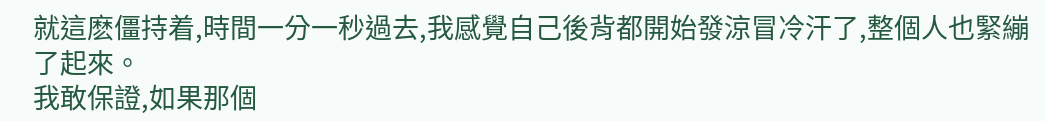就這麽僵持着,時間一分一秒過去,我感覺自己後背都開始發涼冒冷汗了,整個人也緊繃了起來。
我敢保證,如果那個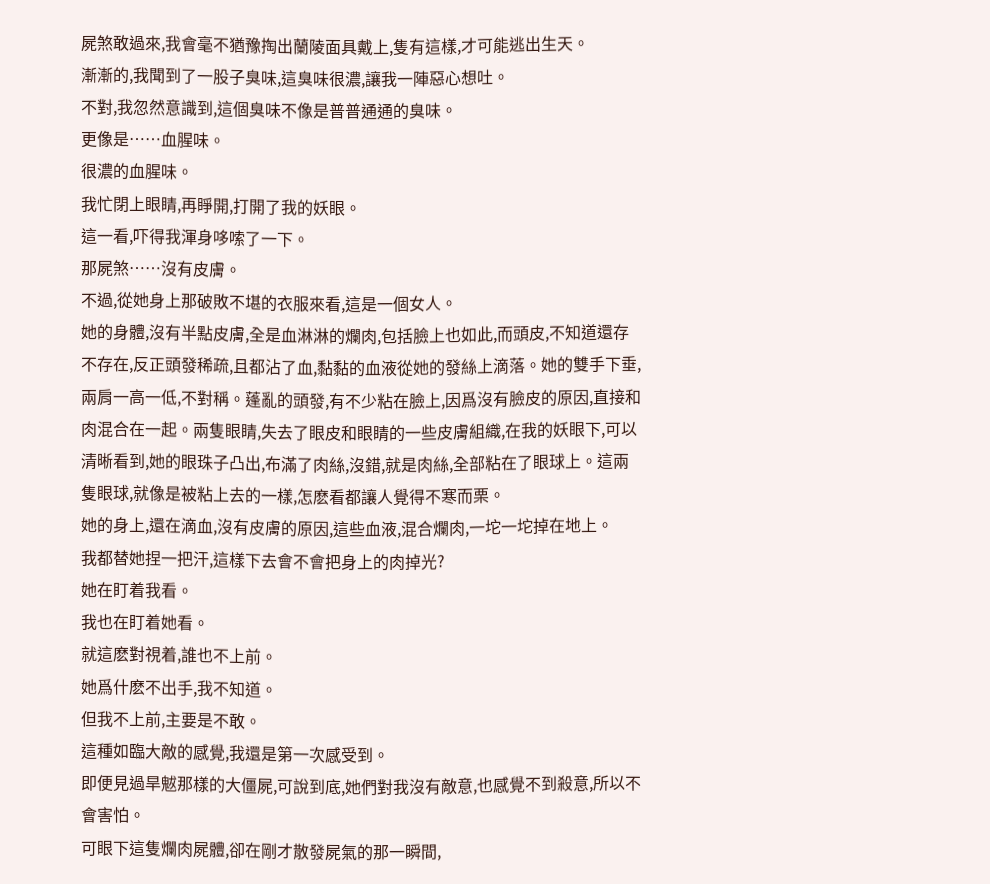屍煞敢過來,我會毫不猶豫掏出蘭陵面具戴上,隻有這樣,才可能逃出生天。
漸漸的,我聞到了一股子臭味,這臭味很濃,讓我一陣惡心想吐。
不對,我忽然意識到,這個臭味不像是普普通通的臭味。
更像是……血腥味。
很濃的血腥味。
我忙閉上眼睛,再睜開,打開了我的妖眼。
這一看,吓得我渾身哆嗦了一下。
那屍煞……沒有皮膚。
不過,從她身上那破敗不堪的衣服來看,這是一個女人。
她的身體,沒有半點皮膚,全是血淋淋的爛肉,包括臉上也如此,而頭皮,不知道還存不存在,反正頭發稀疏,且都沾了血,黏黏的血液從她的發絲上滴落。她的雙手下垂,兩肩一高一低,不對稱。蓬亂的頭發,有不少粘在臉上,因爲沒有臉皮的原因,直接和肉混合在一起。兩隻眼睛,失去了眼皮和眼睛的一些皮膚組織,在我的妖眼下,可以清晰看到,她的眼珠子凸出,布滿了肉絲,沒錯,就是肉絲,全部粘在了眼球上。這兩隻眼球,就像是被粘上去的一樣,怎麽看都讓人覺得不寒而栗。
她的身上,還在滴血,沒有皮膚的原因,這些血液,混合爛肉,一坨一坨掉在地上。
我都替她捏一把汗,這樣下去會不會把身上的肉掉光?
她在盯着我看。
我也在盯着她看。
就這麽對視着,誰也不上前。
她爲什麽不出手,我不知道。
但我不上前,主要是不敢。
這種如臨大敵的感覺,我還是第一次感受到。
即便見過旱魃那樣的大僵屍,可說到底,她們對我沒有敵意,也感覺不到殺意,所以不會害怕。
可眼下這隻爛肉屍體,卻在剛才散發屍氣的那一瞬間,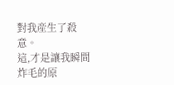對我産生了殺意。
這,才是讓我瞬間炸毛的原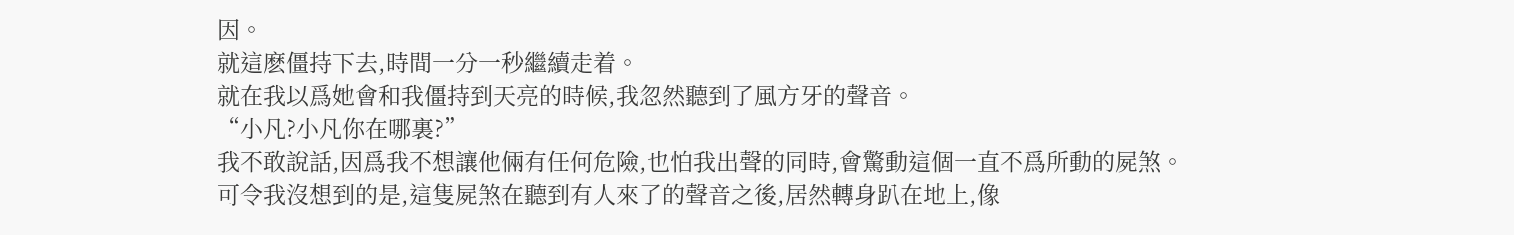因。
就這麽僵持下去,時間一分一秒繼續走着。
就在我以爲她會和我僵持到天亮的時候,我忽然聽到了風方牙的聲音。
“小凡?小凡你在哪裏?”
我不敢說話,因爲我不想讓他倆有任何危險,也怕我出聲的同時,會驚動這個一直不爲所動的屍煞。
可令我沒想到的是,這隻屍煞在聽到有人來了的聲音之後,居然轉身趴在地上,像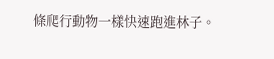條爬行動物一樣快速跑進林子。